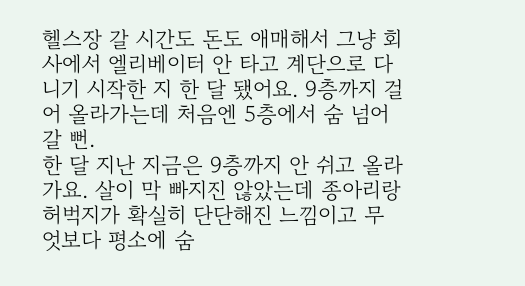헬스장 갈 시간도 돈도 애매해서 그냥 회사에서 엘리베이터 안 타고 계단으로 다니기 시작한 지 한 달 됐어요. 9층까지 걸어 올라가는데 처음엔 5층에서 숨 넘어갈 뻔.
한 달 지난 지금은 9층까지 안 쉬고 올라가요. 살이 막 빠지진 않았는데 종아리랑 허벅지가 확실히 단단해진 느낌이고 무엇보다 평소에 숨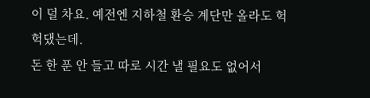이 덜 차요. 예전엔 지하철 환승 계단만 올라도 헉헉댔는데.
돈 한 푼 안 들고 따로 시간 낼 필요도 없어서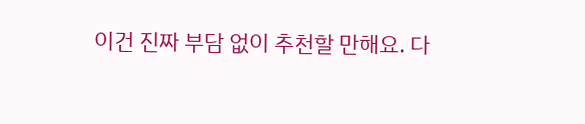이건 진짜 부담 없이 추천할 만해요. 다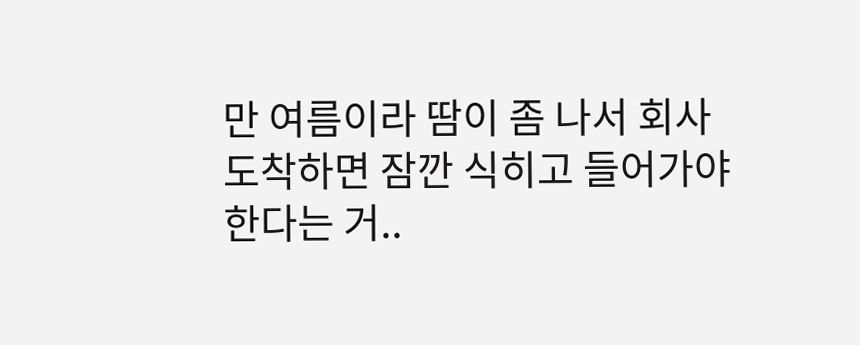만 여름이라 땀이 좀 나서 회사 도착하면 잠깐 식히고 들어가야 한다는 거..